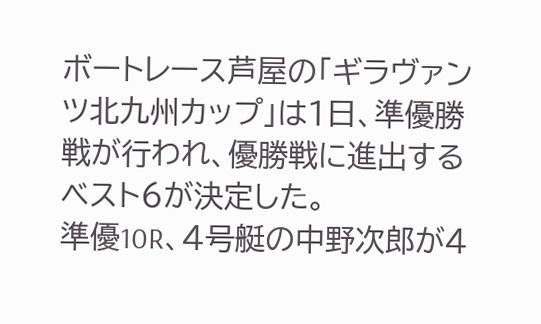ボートレース芦屋の「ギラヴァンツ北九州カップ」は1日、準優勝戦が行われ、優勝戦に進出するベスト6が決定した。
準優10R、4号艇の中野次郎が4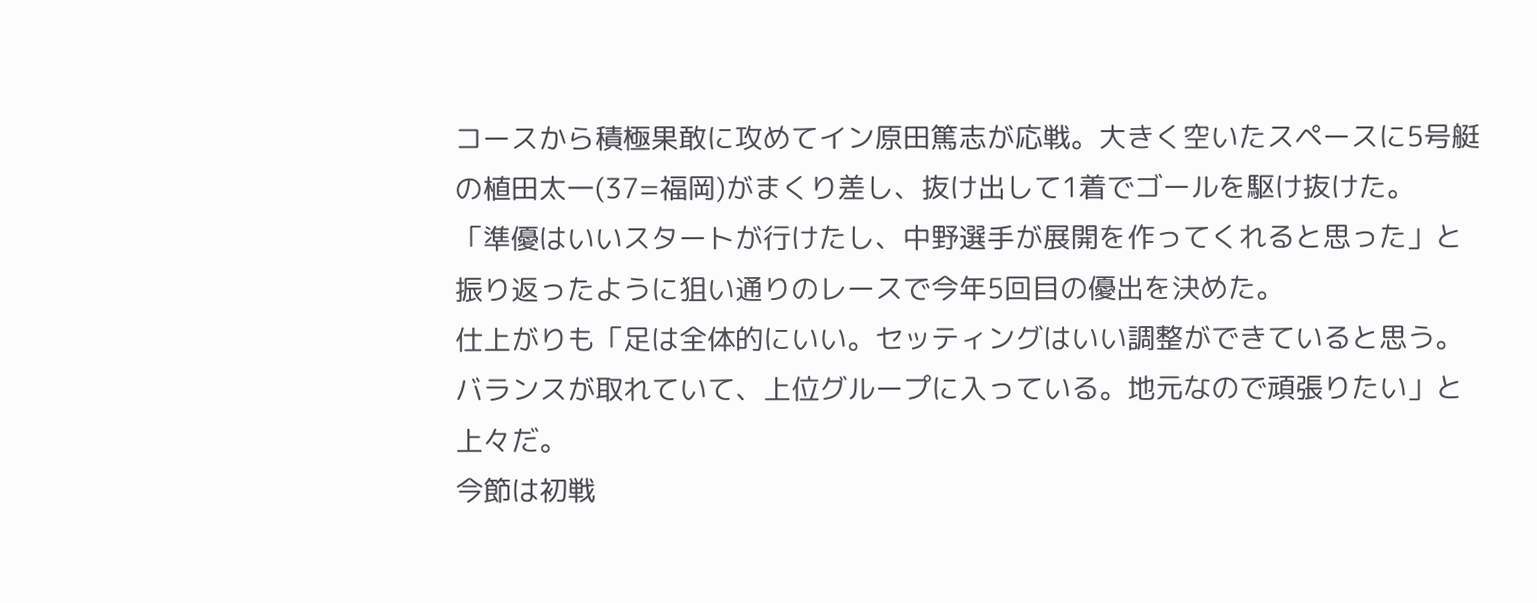コースから積極果敢に攻めてイン原田篤志が応戦。大きく空いたスペースに5号艇の植田太一(37=福岡)がまくり差し、抜け出して1着でゴールを駆け抜けた。
「準優はいいスタートが行けたし、中野選手が展開を作ってくれると思った」と振り返ったように狙い通りのレースで今年5回目の優出を決めた。
仕上がりも「足は全体的にいい。セッティングはいい調整ができていると思う。バランスが取れていて、上位グループに入っている。地元なので頑張りたい」と上々だ。
今節は初戦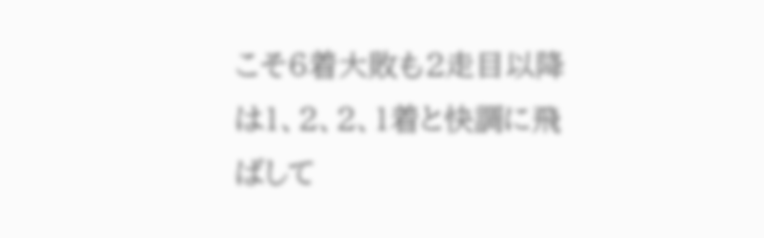こそ6着大敗も2走目以降は1、2、2、1着と快調に飛ばして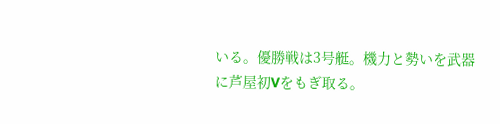いる。優勝戦は3号艇。機力と勢いを武器に芦屋初Vをもぎ取る。